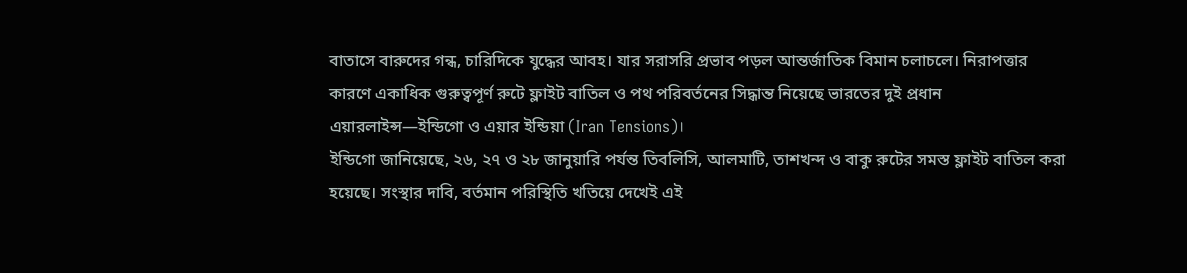বাতাসে বারুদের গন্ধ, চারিদিকে যুদ্ধের আবহ। যার সরাসরি প্রভাব পড়ল আন্তর্জাতিক বিমান চলাচলে। নিরাপত্তার কারণে একাধিক গুরুত্বপূর্ণ রুটে ফ্লাইট বাতিল ও পথ পরিবর্তনের সিদ্ধান্ত নিয়েছে ভারতের দুই প্রধান এয়ারলাইন্স—ইন্ডিগো ও এয়ার ইন্ডিয়া (Iran Tensions)।
ইন্ডিগো জানিয়েছে, ২৬, ২৭ ও ২৮ জানুয়ারি পর্যন্ত তিবলিসি, আলমাটি, তাশখন্দ ও বাকু রুটের সমস্ত ফ্লাইট বাতিল করা হয়েছে। সংস্থার দাবি, বর্তমান পরিস্থিতি খতিয়ে দেখেই এই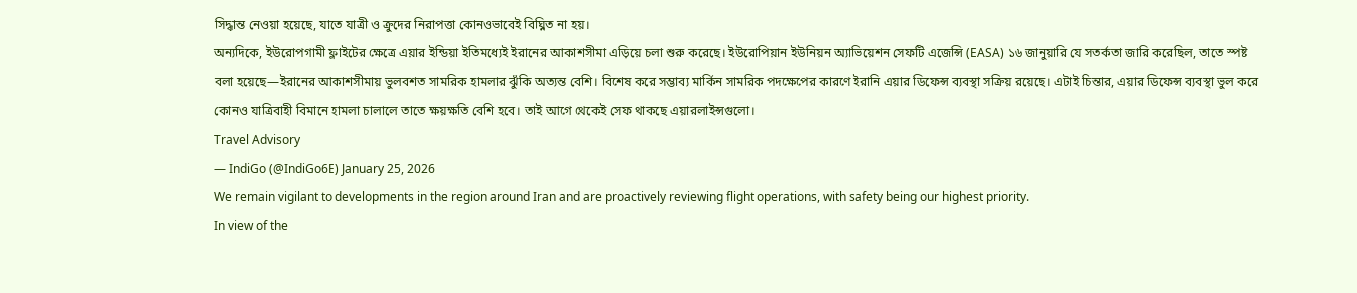সিদ্ধান্ত নেওয়া হয়েছে, যাতে যাত্রী ও ক্রুদের নিরাপত্তা কোনওভাবেই বিঘ্নিত না হয়।
অন্যদিকে, ইউরোপগামী ফ্লাইটের ক্ষেত্রে এয়ার ইন্ডিয়া ইতিমধ্যেই ইরানের আকাশসীমা এড়িয়ে চলা শুরু করেছে। ইউরোপিয়ান ইউনিয়ন অ্যাভিয়েশন সেফটি এজেন্সি (EASA) ১৬ জানুয়ারি যে সতর্কতা জারি করেছিল, তাতে স্পষ্ট বলা হয়েছে—ইরানের আকাশসীমায় ভুলবশত সামরিক হামলার ঝুঁকি অত্যন্ত বেশি। বিশেষ করে সম্ভাব্য মার্কিন সামরিক পদক্ষেপের কারণে ইরানি এয়ার ডিফেন্স ব্যবস্থা সক্রিয় রয়েছে। এটাই চিন্তার, এয়ার ডিফেন্স ব্যবস্থা ভুল করে কোনও যাত্রিবাহী বিমানে হামলা চালালে তাতে ক্ষয়ক্ষতি বেশি হবে। তাই আগে থেকেই সেফ থাকছে এয়ারলাইন্সগুলো।
Travel Advisory
— IndiGo (@IndiGo6E) January 25, 2026
We remain vigilant to developments in the region around Iran and are proactively reviewing flight operations, with safety being our highest priority.
In view of the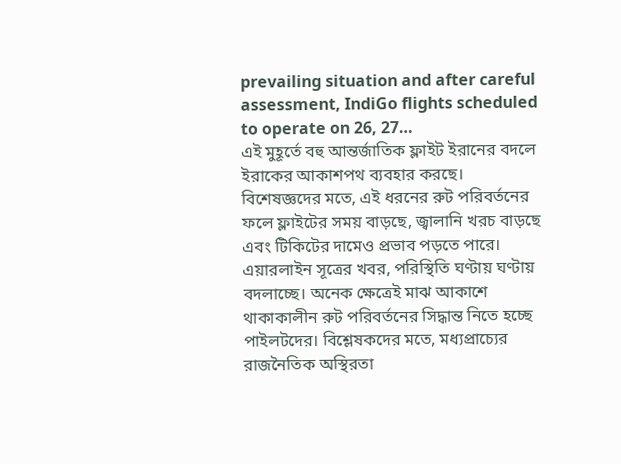prevailing situation and after careful assessment, IndiGo flights scheduled to operate on 26, 27…
এই মুহূর্তে বহু আন্তর্জাতিক ফ্লাইট ইরানের বদলে ইরাকের আকাশপথ ব্যবহার করছে। বিশেষজ্ঞদের মতে, এই ধরনের রুট পরিবর্তনের ফলে ফ্লাইটের সময় বাড়ছে, জ্বালানি খরচ বাড়ছে এবং টিকিটের দামেও প্রভাব পড়তে পারে।
এয়ারলাইন সূত্রের খবর, পরিস্থিতি ঘণ্টায় ঘণ্টায় বদলাচ্ছে। অনেক ক্ষেত্রেই মাঝ আকাশে থাকাকালীন রুট পরিবর্তনের সিদ্ধান্ত নিতে হচ্ছে পাইলটদের। বিশ্লেষকদের মতে, মধ্যপ্রাচ্যের রাজনৈতিক অস্থিরতা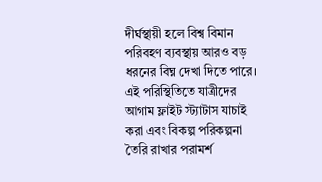দীর্ঘস্থায়ী হলে বিশ্ব বিমান পরিবহণ ব্যবস্থায় আরও বড় ধরনের বিঘ্ন দেখা দিতে পারে।
এই পরিস্থিতিতে যাত্রীদের আগাম ফ্লাইট স্ট্যাটাস যাচাই করা এবং বিকল্প পরিকল্পনা তৈরি রাখার পরামর্শ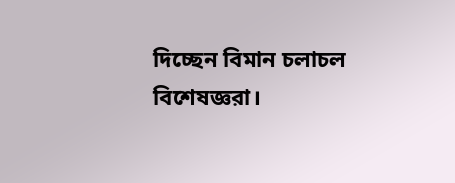দিচ্ছেন বিমান চলাচল বিশেষজ্ঞরা।